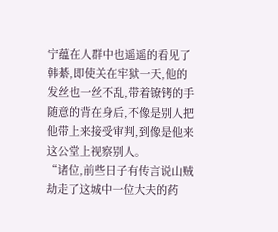宁蕴在人群中也遥遥的看见了韩綦,即使关在牢狱一天,他的发丝也一丝不乱,带着镣铐的手随意的背在身后,不像是别人把他带上来接受审判,到像是他来这公堂上视察别人。
“诸位,前些日子有传言说山贼劫走了这城中一位大夫的药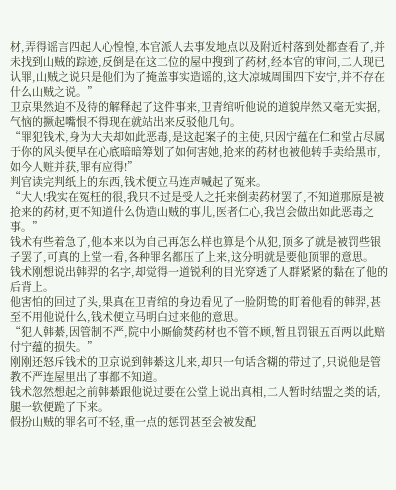材,弄得谣言四起人心惶惶,本官派人去事发地点以及附近村落到处都查看了,并未找到山贼的踪迹,反倒是在这二位的屋中搜到了药材,经本官的审问,二人现已认罪,山贼之说只是他们为了掩盖事实造谣的,这大凉城周围四下安宁,并不存在什么山贼之说。”
卫京果然迫不及待的解释起了这件事来,卫青绾听他说的道貌岸然又毫无实据,气恼的撅起嘴恨不得现在就站出来反驳他几句。
“罪犯钱术,身为大夫却如此恶毒,是这起案子的主使,只因宁蕴在仁和堂占尽属于你的风头便早在心底暗暗筹划了如何害她,抢来的药材也被他转手卖给黑市,如今人赃并获,罪有应得!”
判官读完判纸上的东西,钱术便立马连声喊起了冤来。
“大人!我实在冤枉的很,我只不过是受人之托来倒卖药材罢了,不知道那原是被抢来的药材,更不知道什么伪造山贼的事儿,医者仁心,我岂会做出如此恶毒之事。”
钱术有些着急了,他本来以为自己再怎么样也算是个从犯,顶多了就是被罚些银子罢了,可真的上堂一看,各种罪名都压了上来,这分明就是要他顶罪的意思。
钱术刚想说出韩羿的名字,却觉得一道锐利的目光穿透了人群紧紧的黏在了他的后背上。
他害怕的回过了头,果真在卫青绾的身边看见了一脸阴鸷的盯着他看的韩羿,甚至不用他说什么,钱术便立马明白过来他的意思。
“犯人韩綦,因管制不严,院中小厮偷焚药材也不管不顾,暂且罚银五百两以此赔付宁蕴的损失。”
刚刚还怒斥钱术的卫京说到韩綦这儿来,却只一句话含糊的带过了,只说他是管教不严连屋里出了事都不知道。
钱术忽然想起之前韩綦跟他说过要在公堂上说出真相,二人暂时结盟之类的话,腿一软便跪了下来。
假扮山贼的罪名可不轻,重一点的惩罚甚至会被发配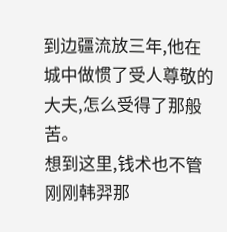到边疆流放三年,他在城中做惯了受人尊敬的大夫,怎么受得了那般苦。
想到这里,钱术也不管刚刚韩羿那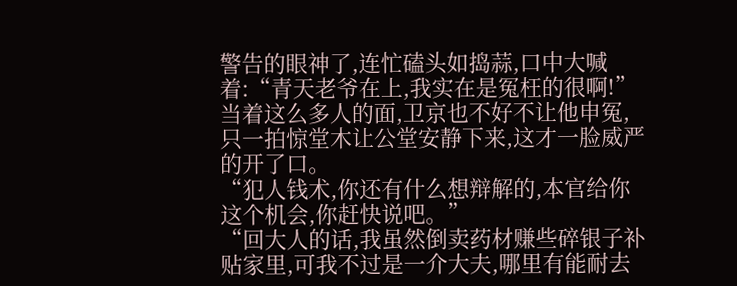警告的眼神了,连忙磕头如捣蒜,口中大喊着:“青天老爷在上,我实在是冤枉的很啊!”
当着这么多人的面,卫京也不好不让他申冤,只一拍惊堂木让公堂安静下来,这才一脸威严的开了口。
“犯人钱术,你还有什么想辩解的,本官给你这个机会,你赶快说吧。”
“回大人的话,我虽然倒卖药材赚些碎银子补贴家里,可我不过是一介大夫,哪里有能耐去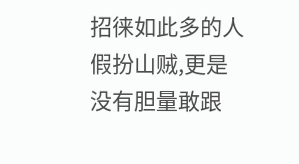招徕如此多的人假扮山贼,更是没有胆量敢跟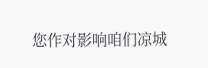您作对影响咱们凉城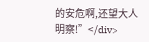的安危啊,还望大人明察!”</div>